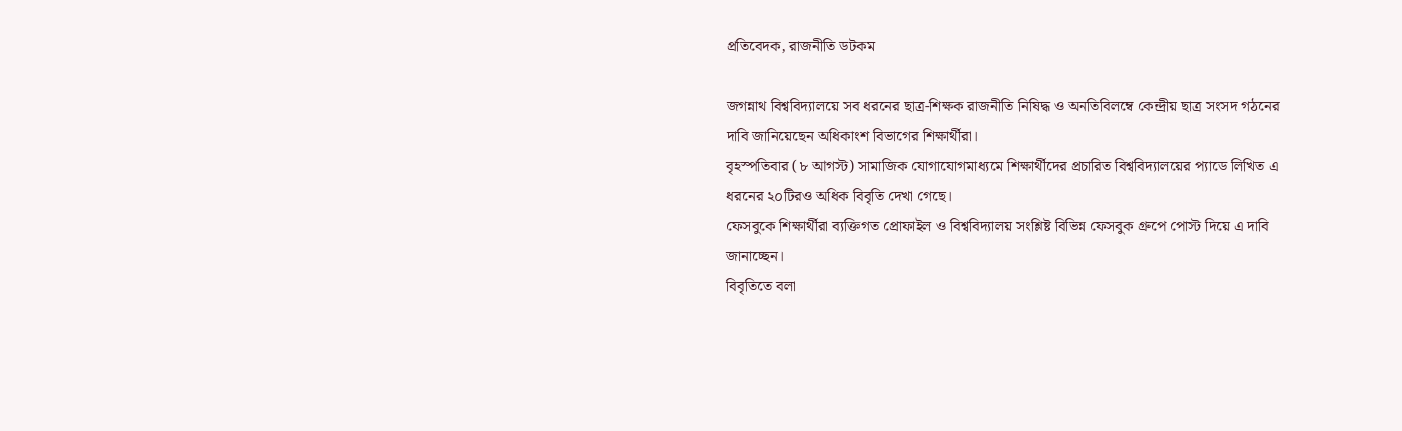প্রতিবেদক, রাজনীতি ডটকম

জগন্নাথ বিশ্ববিদ্যালয়ে সব ধরনের ছাত্র-শিক্ষক রাজনীতি নিষিদ্ধ ও অনতিবিলম্বে কেন্দ্রীয় ছাত্র সংসদ গঠনের দাবি জানিয়েছেন অধিকাংশ বিভাগের শিক্ষার্থীরা।
বৃহস্পতিবার (৮ আগস্ট) সামাজিক যোগাযোগমাধ্যমে শিক্ষার্থীদের প্রচারিত বিশ্ববিদ্যালয়ের প্যাডে লিখিত এ ধরনের ২০টিরও অধিক বিবৃতি দেখা গেছে।
ফেসবুকে শিক্ষার্থীরা ব্যক্তিগত প্রোফাইল ও বিশ্ববিদ্যালয় সংশ্লিষ্ট বিভিন্ন ফেসবুক গ্রুপে পোস্ট দিয়ে এ দাবি জানাচ্ছেন।
বিবৃতিতে বলা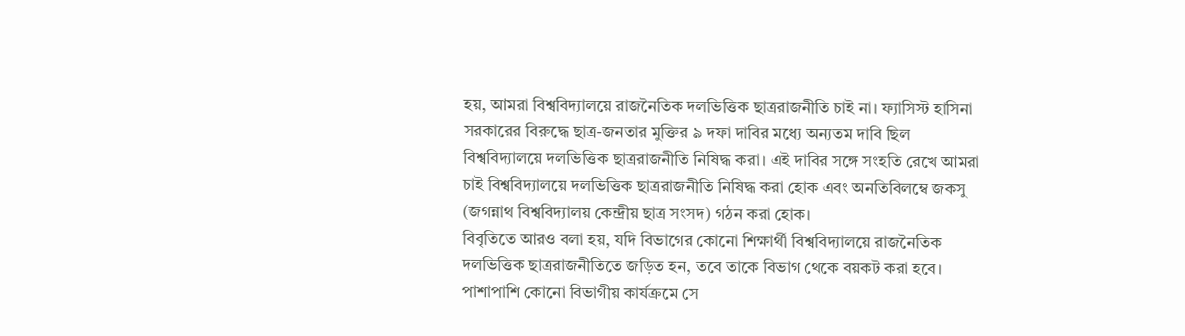হয়, আমরা বিশ্ববিদ্যালয়ে রাজনৈতিক দলভিত্তিক ছাত্ররাজনীতি চাই না। ফ্যাসিস্ট হাসিনা সরকারের বিরুদ্ধে ছাত্র-জনতার মুক্তির ৯ দফা দাবির মধ্যে অন্যতম দাবি ছিল বিশ্ববিদ্যালয়ে দলভিত্তিক ছাত্ররাজনীতি নিষিদ্ধ করা। এই দাবির সঙ্গে সংহতি রেখে আমরা চাই বিশ্ববিদ্যালয়ে দলভিত্তিক ছাত্ররাজনীতি নিষিদ্ধ করা হোক এবং অনতিবিলম্বে জকসু (জগন্নাথ বিশ্ববিদ্যালয় কেন্দ্রীয় ছাত্র সংসদ) গঠন করা হোক।
বিবৃতিতে আরও বলা হয়, যদি বিভাগের কোনো শিক্ষার্থী বিশ্ববিদ্যালয়ে রাজনৈতিক দলভিত্তিক ছাত্ররাজনীতিতে জড়িত হন, তবে তাকে বিভাগ থেকে বয়কট করা হবে। পাশাপাশি কোনো বিভাগীয় কার্যক্রমে সে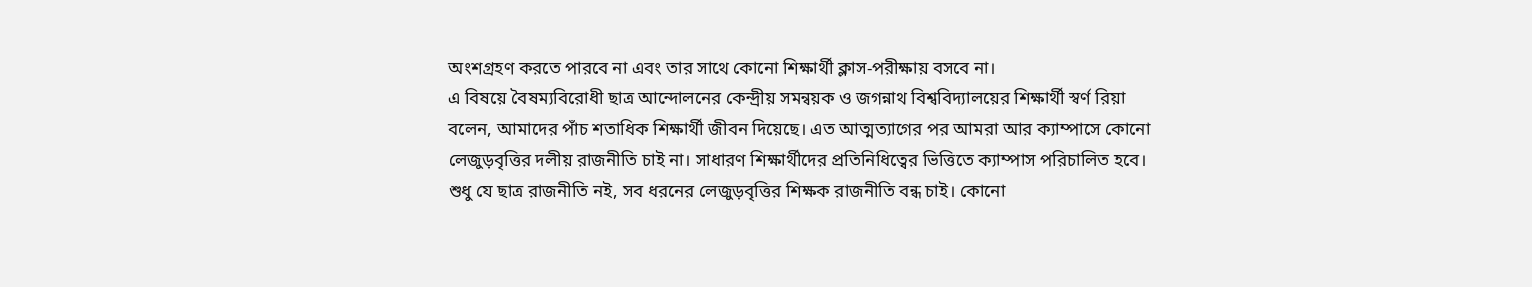অংশগ্রহণ করতে পারবে না এবং তার সাথে কোনো শিক্ষার্থী ক্লাস-পরীক্ষায় বসবে না।
এ বিষয়ে বৈষম্যবিরোধী ছাত্র আন্দোলনের কেন্দ্রীয় সমন্বয়ক ও জগন্নাথ বিশ্ববিদ্যালয়ের শিক্ষার্থী স্বর্ণ রিয়া বলেন, আমাদের পাঁচ শতাধিক শিক্ষার্থী জীবন দিয়েছে। এত আত্মত্যাগের পর আমরা আর ক্যাম্পাসে কোনো লেজুড়বৃত্তির দলীয় রাজনীতি চাই না। সাধারণ শিক্ষার্থীদের প্রতিনিধিত্বের ভিত্তিতে ক্যাম্পাস পরিচালিত হবে। শুধু যে ছাত্র রাজনীতি নই, সব ধরনের লেজুড়বৃত্তির শিক্ষক রাজনীতি বন্ধ চাই। কোনো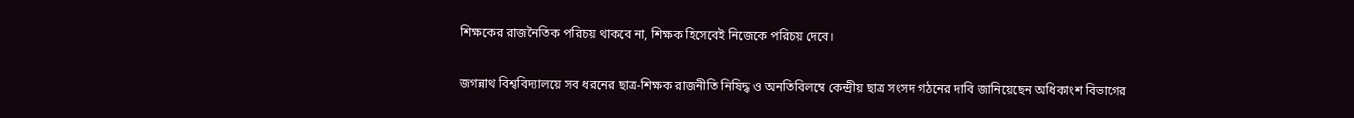শিক্ষকের রাজনৈতিক পরিচয় থাকবে না, শিক্ষক হিসেবেই নিজেকে পরিচয় দেবে।

জগন্নাথ বিশ্ববিদ্যালয়ে সব ধরনের ছাত্র-শিক্ষক রাজনীতি নিষিদ্ধ ও অনতিবিলম্বে কেন্দ্রীয় ছাত্র সংসদ গঠনের দাবি জানিয়েছেন অধিকাংশ বিভাগের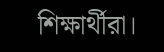শিক্ষার্থীরা।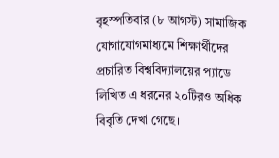বৃহস্পতিবার (৮ আগস্ট) সামাজিক যোগাযোগমাধ্যমে শিক্ষার্থীদের প্রচারিত বিশ্ববিদ্যালয়ের প্যাডে লিখিত এ ধরনের ২০টিরও অধিক বিবৃতি দেখা গেছে।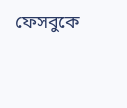ফেসবুকে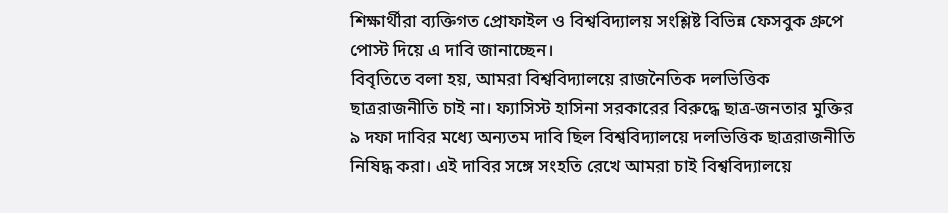শিক্ষার্থীরা ব্যক্তিগত প্রোফাইল ও বিশ্ববিদ্যালয় সংশ্লিষ্ট বিভিন্ন ফেসবুক গ্রুপে পোস্ট দিয়ে এ দাবি জানাচ্ছেন।
বিবৃতিতে বলা হয়, আমরা বিশ্ববিদ্যালয়ে রাজনৈতিক দলভিত্তিক ছাত্ররাজনীতি চাই না। ফ্যাসিস্ট হাসিনা সরকারের বিরুদ্ধে ছাত্র-জনতার মুক্তির ৯ দফা দাবির মধ্যে অন্যতম দাবি ছিল বিশ্ববিদ্যালয়ে দলভিত্তিক ছাত্ররাজনীতি নিষিদ্ধ করা। এই দাবির সঙ্গে সংহতি রেখে আমরা চাই বিশ্ববিদ্যালয়ে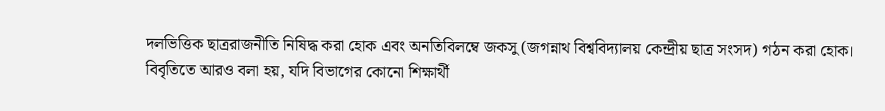দলভিত্তিক ছাত্ররাজনীতি নিষিদ্ধ করা হোক এবং অনতিবিলম্বে জকসু (জগন্নাথ বিশ্ববিদ্যালয় কেন্দ্রীয় ছাত্র সংসদ) গঠন করা হোক।
বিবৃতিতে আরও বলা হয়, যদি বিভাগের কোনো শিক্ষার্থী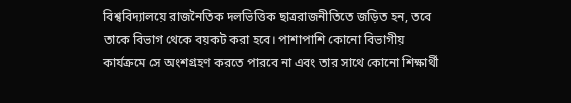বিশ্ববিদ্যালয়ে রাজনৈতিক দলভিত্তিক ছাত্ররাজনীতিতে জড়িত হন, তবে তাকে বিভাগ থেকে বয়কট করা হবে। পাশাপাশি কোনো বিভাগীয় কার্যক্রমে সে অংশগ্রহণ করতে পারবে না এবং তার সাথে কোনো শিক্ষার্থী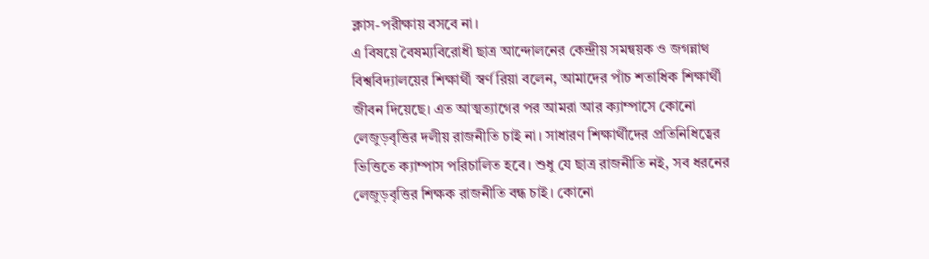ক্লাস-পরীক্ষায় বসবে না।
এ বিষয়ে বৈষম্যবিরোধী ছাত্র আন্দোলনের কেন্দ্রীয় সমন্বয়ক ও জগন্নাথ বিশ্ববিদ্যালয়ের শিক্ষার্থী স্বর্ণ রিয়া বলেন, আমাদের পাঁচ শতাধিক শিক্ষার্থী জীবন দিয়েছে। এত আত্মত্যাগের পর আমরা আর ক্যাম্পাসে কোনো লেজুড়বৃত্তির দলীয় রাজনীতি চাই না। সাধারণ শিক্ষার্থীদের প্রতিনিধিত্বের ভিত্তিতে ক্যাম্পাস পরিচালিত হবে। শুধু যে ছাত্র রাজনীতি নই, সব ধরনের লেজুড়বৃত্তির শিক্ষক রাজনীতি বন্ধ চাই। কোনো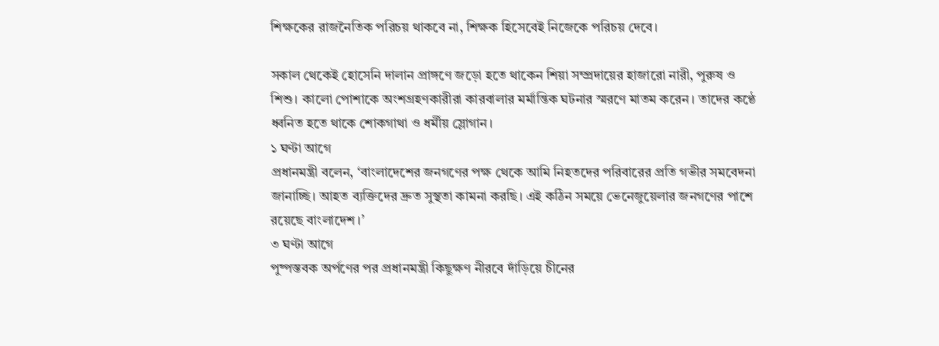শিক্ষকের রাজনৈতিক পরিচয় থাকবে না, শিক্ষক হিসেবেই নিজেকে পরিচয় দেবে।

সকাল থেকেই হোসেনি দালান প্রাঙ্গণে জড়ো হতে থাকেন শিয়া সম্প্রদায়ের হাজারো নারী, পুরুষ ও শিশু। কালো পোশাকে অংশগ্রহণকারীরা কারবালার মর্মান্তিক ঘটনার স্মরণে মাতম করেন। তাদের কণ্ঠে ধ্বনিত হতে থাকে শোকগাথা ও ধর্মীয় স্লোগান।
১ ঘণ্টা আগে
প্রধানমন্ত্রী বলেন, ‘বাংলাদেশের জনগণের পক্ষ থেকে আমি নিহতদের পরিবারের প্রতি গভীর সমবেদনা জানাচ্ছি। আহত ব্যক্তিদের দ্রুত সুস্থতা কামনা করছি। এই কঠিন সময়ে ভেনেজুয়েলার জনগণের পাশে রয়েছে বাংলাদেশ।’
৩ ঘণ্টা আগে
পুষ্পস্তবক অর্পণের পর প্রধানমন্ত্রী কিছুক্ষণ নীরবে দাঁড়িয়ে চীনের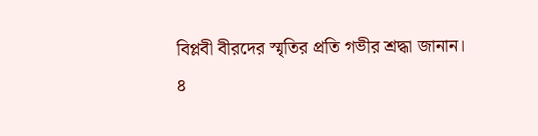বিপ্লবী বীরদের স্মৃতির প্রতি গভীর শ্রদ্ধা জানান।
৪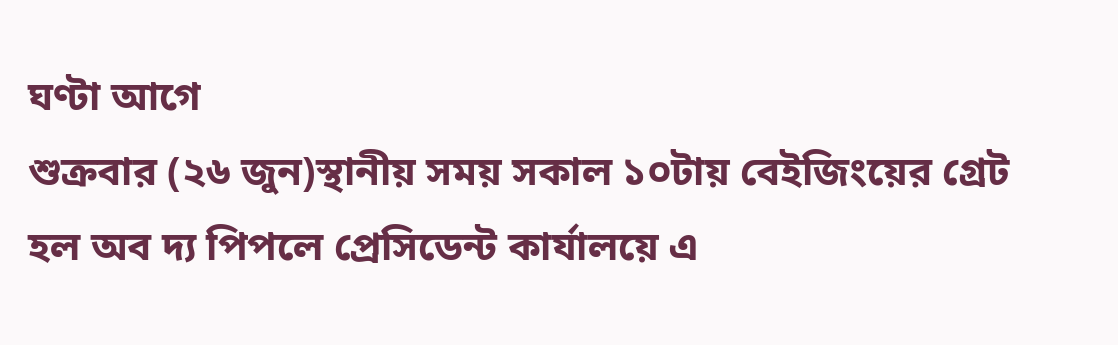ঘণ্টা আগে
শুক্রবার (২৬ জুন)স্থানীয় সময় সকাল ১০টায় বেইজিংয়ের গ্রেট হল অব দ্য পিপলে প্রেসিডেন্ট কার্যালয়ে এ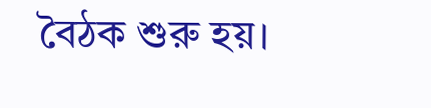বৈঠক শুরু হয়।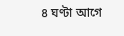৪ ঘণ্টা আগে